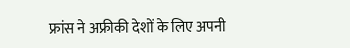फ्रांस ने अफ्रीकी देशों के लिए अपनी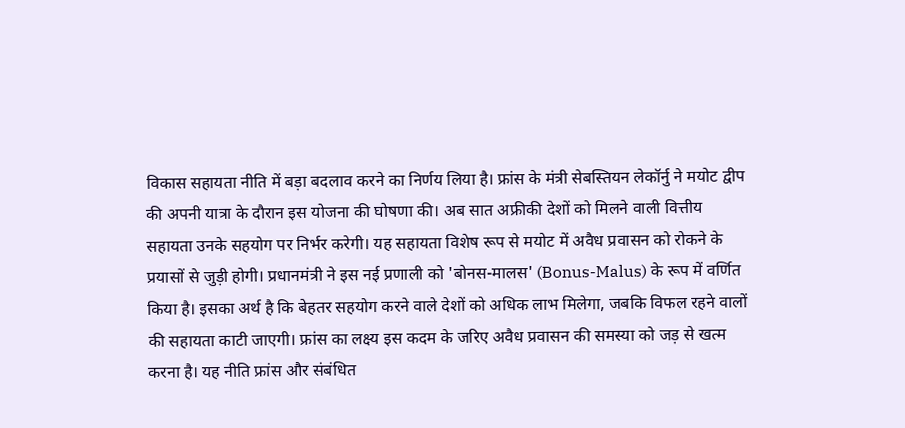विकास सहायता नीति में बड़ा बदलाव करने का निर्णय लिया है। फ्रांस के मंत्री सेबस्तियन लेकॉर्नु ने मयोट द्वीप की अपनी यात्रा के दौरान इस योजना की घोषणा की। अब सात अफ्रीकी देशों को मिलने वाली वित्तीय सहायता उनके सहयोग पर निर्भर करेगी। यह सहायता विशेष रूप से मयोट में अवैध प्रवासन को रोकने के प्रयासों से जुड़ी होगी। प्रधानमंत्री ने इस नई प्रणाली को 'बोनस-मालस' (Bonus-Malus) के रूप में वर्णित किया है। इसका अर्थ है कि बेहतर सहयोग करने वाले देशों को अधिक लाभ मिलेगा, जबकि विफल रहने वालों की सहायता काटी जाएगी। फ्रांस का लक्ष्य इस कदम के जरिए अवैध प्रवासन की समस्या को जड़ से खत्म करना है। यह नीति फ्रांस और संबंधित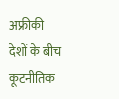अफ्रीकी देशों के बीच कूटनीतिक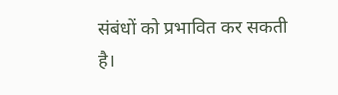संबंधों को प्रभावित कर सकती है।